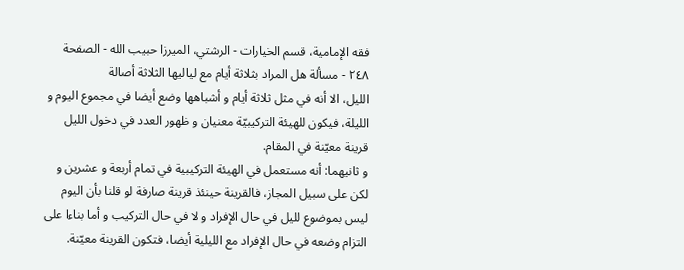فقه الإمامية، قسم الخيارات - الرشتي، الميرزا حبيب الله - الصفحة ٢٤٨ - مسألة هل المراد بثلاثة أيام مع لياليها الثلاثة أصالة
الليل، الا أنه في مثل ثلاثة أيام و أشباهها وضع أيضا في مجموع اليوم و الليلة، فيكون للهيئة التركيبيّة معنيان و ظهور العدد في دخول الليل قرينة معيّنة في المقام.
و ثانيهما: أنه مستعمل في الهيئة التركيبية في تمام أربعة و عشرين و لكن على سبيل المجاز، فالقرينة حينئذ قرينة صارفة لو قلنا بأن اليوم ليس بموضوع لليل في حال الإفراد و لا في حال التركيب و أما بناءا على التزام وضعه في حال الإفراد مع الليلية أيضا، فتكون القرينة معيّنة.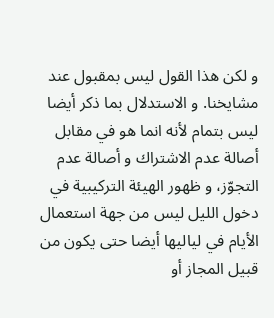و لكن هذا القول ليس بمقبول عند مشايخنا. و الاستدلال بما ذكر أيضا ليس بتمام لأنه انما هو في مقابل أصالة عدم الاشتراك و أصالة عدم التجوّز، و ظهور الهيئة التركيبية في دخول الليل ليس من جهة استعمال الأيام في لياليها أيضا حتى يكون من قبيل المجاز أو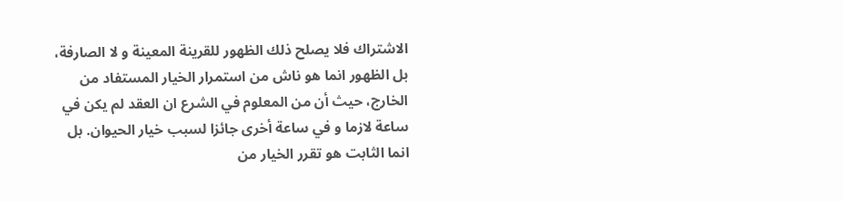الاشتراك فلا يصلح ذلك الظهور للقرينة المعينة و لا الصارفة، بل الظهور انما هو ناش من استمرار الخيار المستفاد من الخارج، حيث أن من المعلوم في الشرع ان العقد لم يكن في ساعة لازما و في ساعة أخرى جائزا لسبب خيار الحيوان. بل انما الثابت هو تقرر الخيار من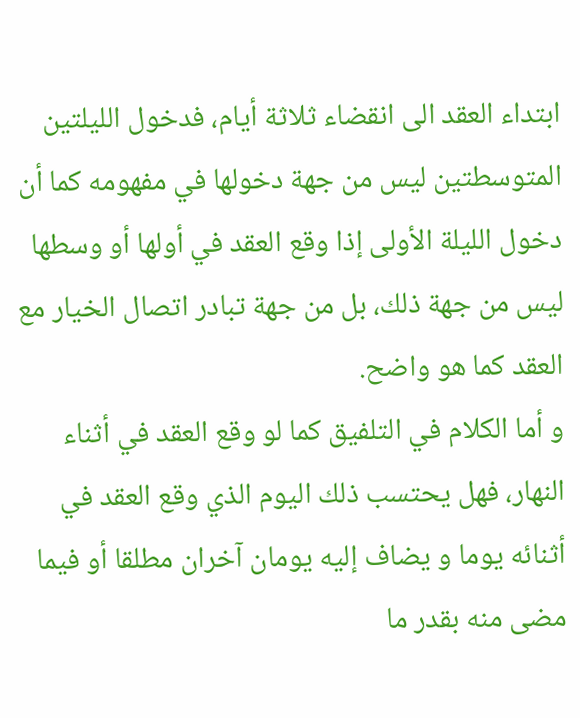ابتداء العقد الى انقضاء ثلاثة أيام، فدخول الليلتين المتوسطتين ليس من جهة دخولها في مفهومه كما أن دخول الليلة الأولى إذا وقع العقد في أولها أو وسطها ليس من جهة ذلك، بل من جهة تبادر اتصال الخيار مع العقد كما هو واضح.
و أما الكلام في التلفيق كما لو وقع العقد في أثناء النهار، فهل يحتسب ذلك اليوم الذي وقع العقد في أثنائه يوما و يضاف إليه يومان آخران مطلقا أو فيما مضى منه بقدر ما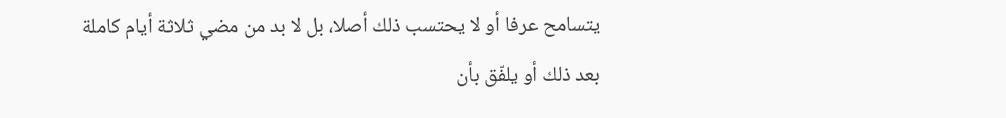يتسامح عرفا أو لا يحتسب ذلك أصلا، بل لا بد من مضي ثلاثة أيام كاملة بعد ذلك أو يلفّق بأن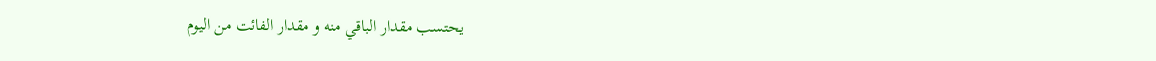يحتسب مقدار الباقي منه و مقدار الفائت من اليوم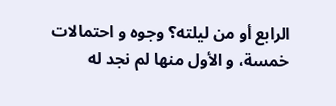الرابع أو من ليلته؟ وجوه و احتمالات خمسة، و الأول منها لم نجد له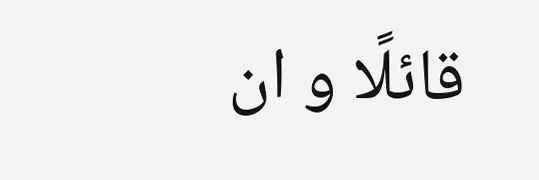قائلًا و ان